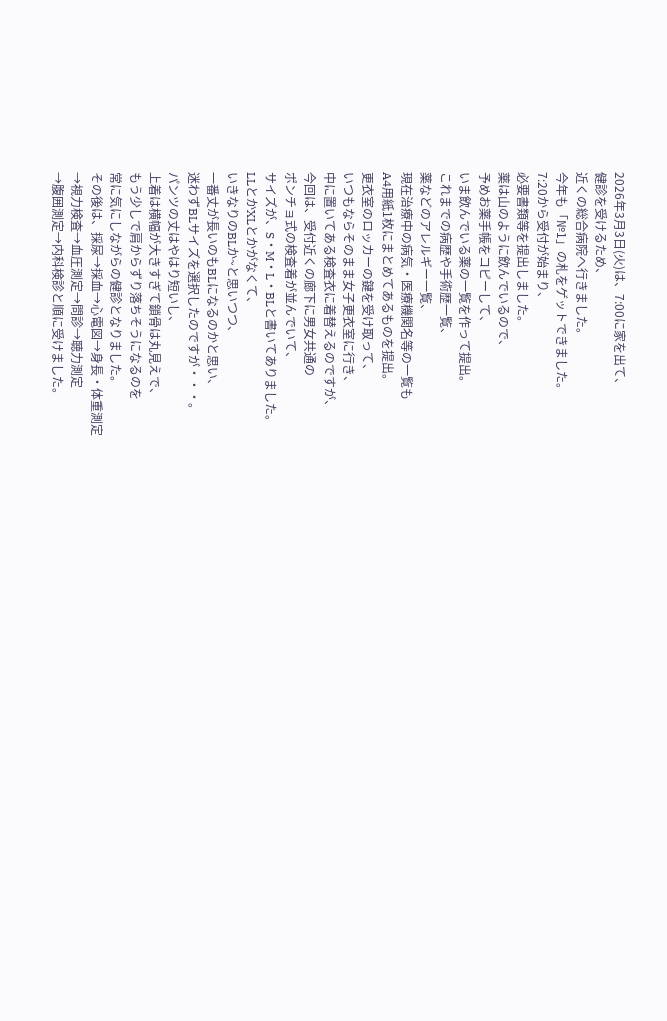2026年3月3日(火)は、7:00に家を出て、
健診を受けるため、
近くの総合病院へ行きました。
今年も「№1」の札をゲットできました。
7:20から受付が始まり、
必要書類等を提出しました。
薬は山のように飲んでいるので、
予めお薬手帳をコピーして、
いま飲んでいる薬の一覧を作って提出。
これまでの病歴や手術歴一覧、
薬などのアレルギー一覧、
現在治療中の病気・医療機関名等の一覧も
A4用紙1枚にまとめてあるものを提出。
更衣室のロッカーの鍵を受け取って、
いつもならそのまま女子更衣室に行き、
中に置いてある検査衣に着替えるのですが、
今回は、受付近くの廊下に男女共通の
ポンチョ式の検査着が並んでいて、
サイズが、S・M・L・BLと書いてありました。
LLとかXLとかがなくて、
いきなりのBLか~と思いつつ、
一番丈が長いのもBLになるのかと思い、
迷わずBLサイズを選択したのですが・・・。
パンツの丈はやはり短いし、
上着は横幅が大きすぎて鎖骨は丸見えで、
もう少しで肩からずり落ちそうになるのを
常に気にしながらの健診となりました。
その後は、採尿→採血→心電図→身長・体重測定
→視力検査→血圧測定→問診→聴力測定
→腹囲測定→内科検診と順に受けました。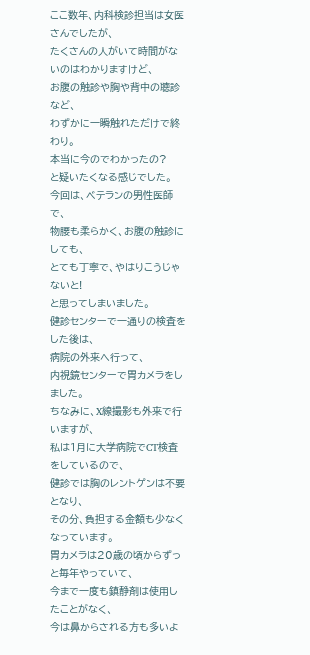ここ数年、内科検診担当は女医さんでしたが、
たくさんの人がいて時間がないのはわかりますけど、
お腹の触診や胸や背中の聴診など、
わずかに一瞬触れただけで終わり。
本当に今のでわかったの?
と疑いたくなる感じでした。
今回は、ベテランの男性医師で、
物腰も柔らかく、お腹の触診にしても、
とても丁寧で、やはりこうじゃないと!
と思ってしまいました。
健診センターで一通りの検査をした後は、
病院の外来へ行って、
内視鏡センターで胃カメラをしました。
ちなみに、X線撮影も外来で行いますが、
私は1月に大学病院でCT検査をしているので、
健診では胸のレントゲンは不要となり、
その分、負担する金額も少なくなっています。
胃カメラは20歳の頃からずっと毎年やっていて、
今まで一度も鎮静剤は使用したことがなく、
今は鼻からされる方も多いよ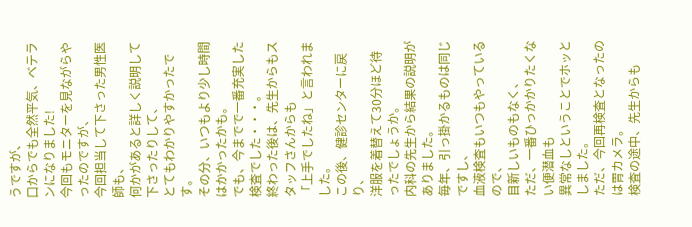うですが、
口からでも全然平気、ベテランになりました!
今回もモニターを見ながらやったのですが、
今回担当して下さった男性医師も、
何かがあると詳しく説明して下さったりして、
とてもわかりやすかったです。
その分、いつもより少し時間はかかったかも。
でも、今までで一番充実した検査でした・・・。
終わった後は、先生からもスタッフさんからも
「上手でしたね」と言われました。
この後、健診センターに戻り、
洋服を着替えて30分ほど待ったでしょうか。
内科の先生から結果の説明がありました。
毎年、引っ掛かるものは同じですし、
血液検査もいつもやっているので、
目新しいものもなく、
ただ、一番ひっかかりたくない便潜血も
異常なしということでホッとしました。
ただ、今回再検査となったのは胃カメラ。
検査の途中、先生からも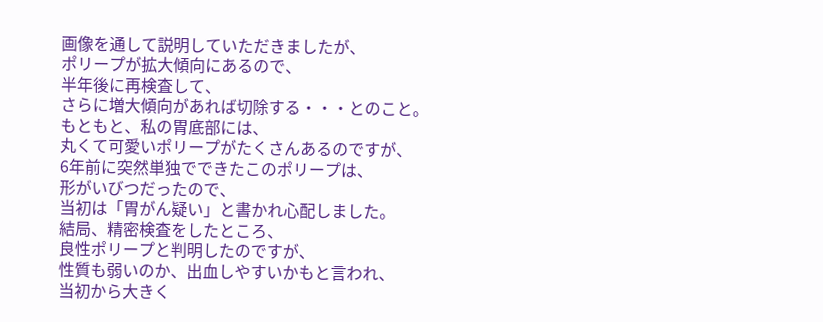画像を通して説明していただきましたが、
ポリープが拡大傾向にあるので、
半年後に再検査して、
さらに増大傾向があれば切除する・・・とのこと。
もともと、私の胃底部には、
丸くて可愛いポリープがたくさんあるのですが、
6年前に突然単独でできたこのポリープは、
形がいびつだったので、
当初は「胃がん疑い」と書かれ心配しました。
結局、精密検査をしたところ、
良性ポリープと判明したのですが、
性質も弱いのか、出血しやすいかもと言われ、
当初から大きく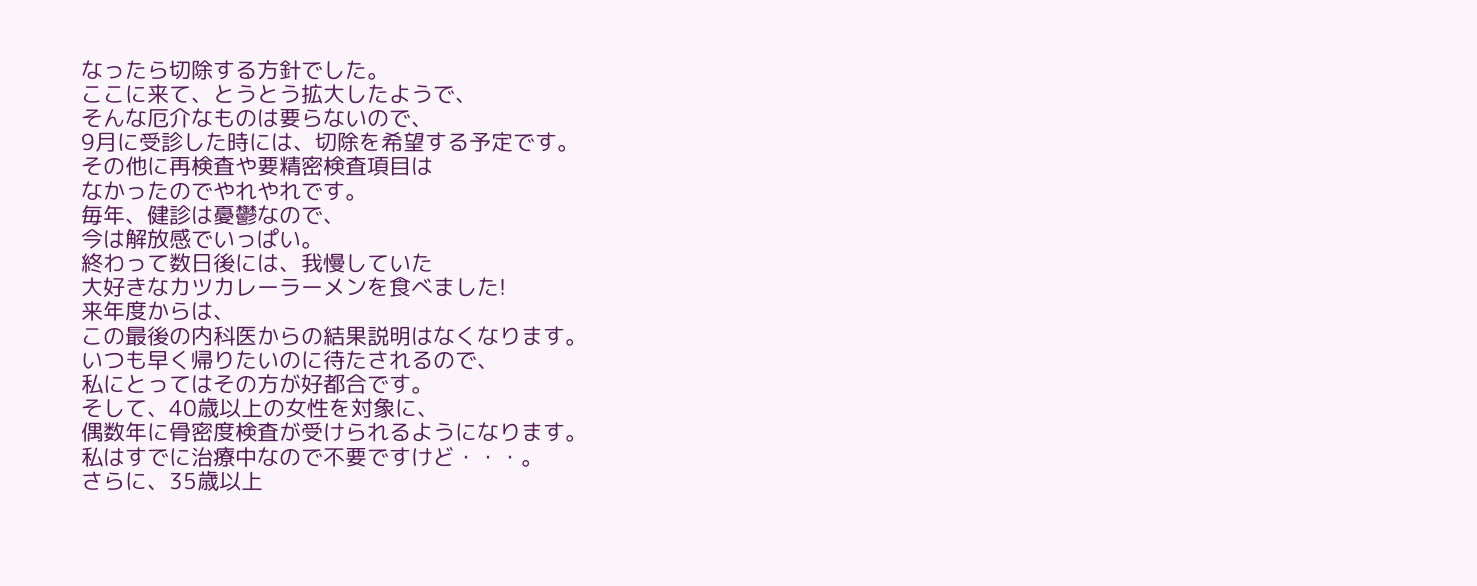なったら切除する方針でした。
ここに来て、とうとう拡大したようで、
そんな厄介なものは要らないので、
9月に受診した時には、切除を希望する予定です。
その他に再検査や要精密検査項目は
なかったのでやれやれです。
毎年、健診は憂鬱なので、
今は解放感でいっぱい。
終わって数日後には、我慢していた
大好きなカツカレーラーメンを食べました!
来年度からは、
この最後の内科医からの結果説明はなくなります。
いつも早く帰りたいのに待たされるので、
私にとってはその方が好都合です。
そして、40歳以上の女性を対象に、
偶数年に骨密度検査が受けられるようになります。
私はすでに治療中なので不要ですけど・・・。
さらに、35歳以上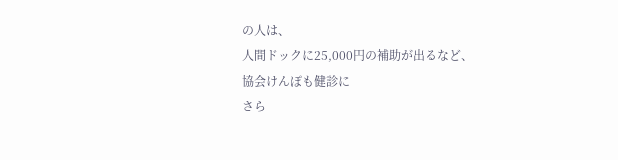の人は、
人間ドックに25,000円の補助が出るなど、
協会けんぽも健診に
さら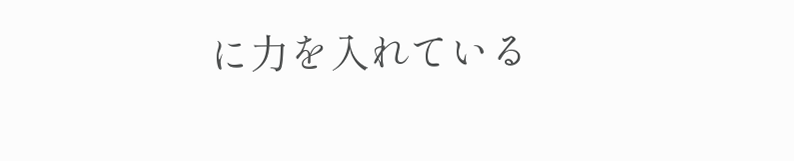に力を入れている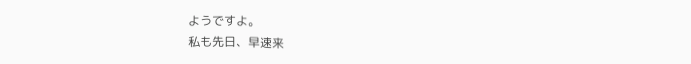ようですよ。
私も先日、早速来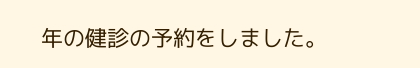年の健診の予約をしました。